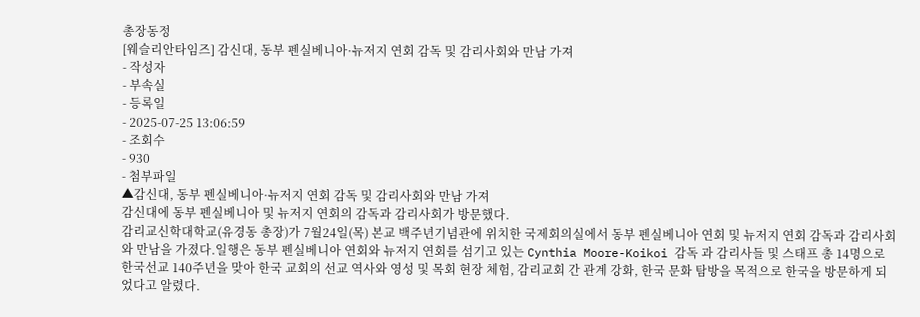총장동정
[웨슬리안타임즈] 감신대, 동부 펜실베니아·뉴저지 연회 감독 및 감리사회와 만남 가져
- 작성자
- 부속실
- 등록일
- 2025-07-25 13:06:59
- 조회수
- 930
- 첨부파일
▲감신대, 동부 펜실베니아·뉴저지 연회 감독 및 감리사회와 만남 가져
감신대에 동부 펜실베니아 및 뉴저지 연회의 감독과 감리사회가 방문했다.
감리교신학대학교(유경동 총장)가 7월24일(목) 본교 백주년기념관에 위치한 국제회의실에서 동부 펜실베니아 연회 및 뉴저지 연회 감독과 감리사회와 만남을 가졌다.일행은 동부 펜실베니아 연회와 뉴저지 연회를 섬기고 있는 Cynthia Moore-Koikoi 감독 과 감리사들 및 스태프 총 14명으로 한국선교 140주년을 맞아 한국 교회의 선교 역사와 영성 및 목회 현장 체험, 감리교회 간 관계 강화, 한국 문화 탐방을 목적으로 한국을 방문하게 되었다고 알렸다.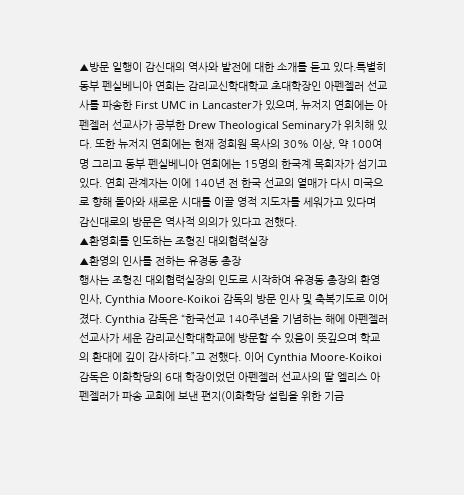▲방문 일행이 감신대의 역사와 발전에 대한 소개를 듣고 있다.특별히 동부 펜실베니아 연회는 감리교신학대학교 초대학장인 아펜젤러 선교사를 파송한 First UMC in Lancaster가 있으며, 뉴저지 연회에는 아펜젤러 선교사가 공부한 Drew Theological Seminary가 위치해 있다. 또한 뉴저지 연회에는 현재 정회원 목사의 30% 이상, 약 100여 명 그리고 동부 펜실베니아 연회에는 15명의 한국계 목회자가 섬기고 있다. 연회 관계자는 이에 140년 전 한국 선교의 열매가 다시 미국으로 향해 돌아와 새로운 시대를 이끌 영적 지도자를 세워가고 있다며 감신대로의 방문은 역사적 의의가 있다고 전했다.
▲환영회를 인도하는 조형진 대외협력실장
▲환영의 인사를 전하는 유경동 총장
행사는 조형진 대외협력실장의 인도로 시작하여 유경동 총장의 환영인사, Cynthia Moore-Koikoi 감독의 방문 인사 및 축복기도로 이어졌다. Cynthia 감독은 “한국선교 140주년을 기념하는 해에 아펜젤러 선교사가 세운 감리교신학대학교에 방문할 수 있음이 뜻깊으며 학교의 환대에 깊이 감사하다.”고 전했다. 이어 Cynthia Moore-Koikoi 감독은 이화학당의 6대 학장이었던 아펜젤러 선교사의 딸 엘리스 아펜젤러가 파송 교회에 보낸 편지(이화학당 설립을 위한 기금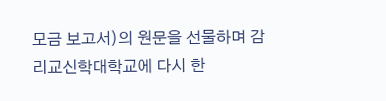모금 보고서)의 원문을 선물하며 감리교신학대학교에 다시 한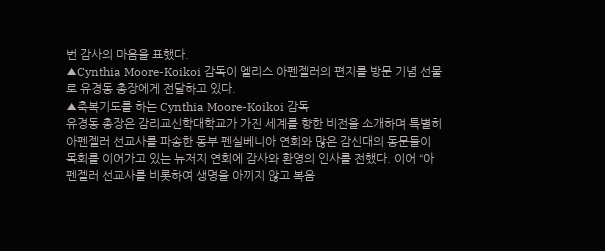번 감사의 마음을 표했다.
▲Cynthia Moore-Koikoi 감독이 엘리스 아펜젤러의 편지를 방문 기념 선물로 유경동 총장에게 전달하고 있다.
▲축복기도를 하는 Cynthia Moore-Koikoi 감독
유경동 총장은 감리교신학대학교가 가진 세계를 향한 비전을 소개하며 특별히 아펜젤러 선교사를 파송한 동부 펜실베니아 연회와 많은 감신대의 동문들이 목회를 이어가고 있는 뉴저지 연회에 감사와 환영의 인사를 전했다. 이어 “아펜젤러 선교사를 비롯하여 생명을 아끼지 않고 복음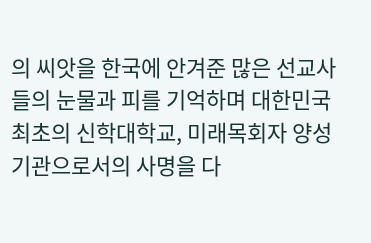의 씨앗을 한국에 안겨준 많은 선교사들의 눈물과 피를 기억하며 대한민국 최초의 신학대학교, 미래목회자 양성기관으로서의 사명을 다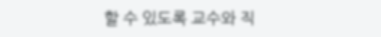할 수 있도록 교수와 직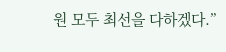원 모두 최선을 다하겠다.”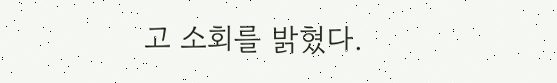고 소회를 밝혔다.